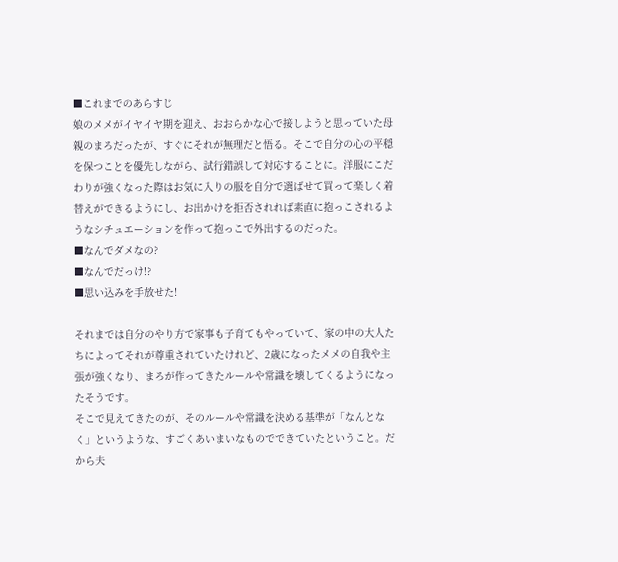■これまでのあらすじ
娘のメメがイヤイヤ期を迎え、おおらかな心で接しようと思っていた母親のまろだったが、すぐにそれが無理だと悟る。そこで自分の心の平穏を保つことを優先しながら、試行錯誤して対応することに。洋服にこだわりが強くなった際はお気に入りの服を自分で選ばせて買って楽しく着替えができるようにし、お出かけを拒否されれば素直に抱っこされるようなシチュエーションを作って抱っこで外出するのだった。
■なんでダメなの?
■なんでだっけ!?
■思い込みを手放せた!

それまでは自分のやり方で家事も子育てもやっていて、家の中の大人たちによってそれが尊重されていたけれど、2歳になったメメの自我や主張が強くなり、まろが作ってきたルールや常識を壊してくるようになったそうです。
そこで見えてきたのが、そのルールや常識を決める基準が「なんとなく」というような、すごくあいまいなものでできていたということ。だから夫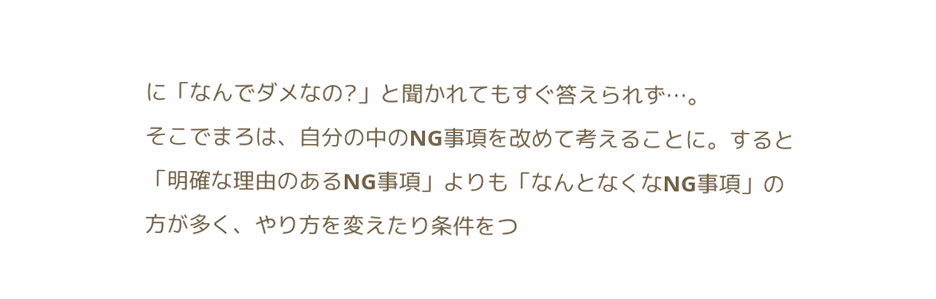に「なんでダメなの?」と聞かれてもすぐ答えられず…。
そこでまろは、自分の中のNG事項を改めて考えることに。すると「明確な理由のあるNG事項」よりも「なんとなくなNG事項」の方が多く、やり方を変えたり条件をつ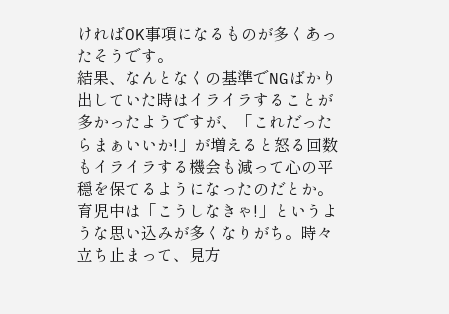ければOK事項になるものが多くあったそうです。
結果、なんとなくの基準でNGばかり出していた時はイライラすることが多かったようですが、「これだったらまぁいいか!」が増えると怒る回数もイライラする機会も減って心の平穏を保てるようになったのだとか。
育児中は「こうしなきゃ!」というような思い込みが多くなりがち。時々立ち止まって、見方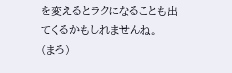を変えるとラクになることも出てくるかもしれませんね。
(まろ)